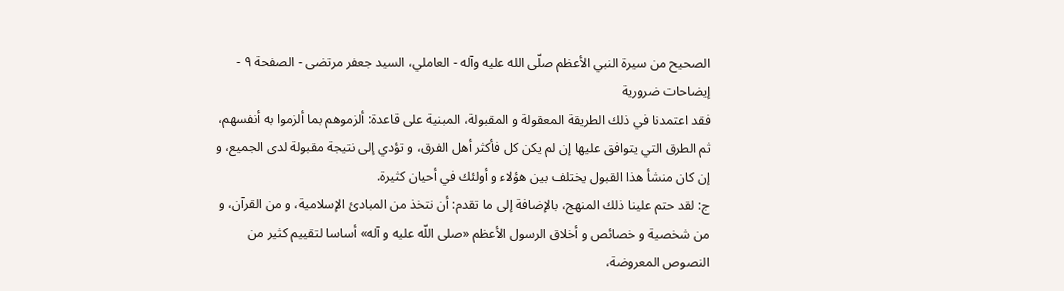الصحيح من سيرة النبي الأعظم صلّى الله عليه وآله - العاملي، السيد جعفر مرتضى - الصفحة ٩ - إيضاحات ضرورية
فقد اعتمدنا في ذلك الطريقة المعقولة و المقبولة، المبنية على قاعدة: ألزموهم بما ألزموا به أنفسهم، ثم الطرق التي يتوافق عليها إن لم يكن كل فأكثر أهل الفرق، و تؤدي إلى نتيجة مقبولة لدى الجميع، و إن كان منشأ هذا القبول يختلف بين هؤلاء و أولئك في أحيان كثيرة.
ج: لقد حتم علينا ذلك المنهج، بالإضافة إلى ما تقدم: أن نتخذ من المبادئ الإسلامية، و من القرآن، و من شخصية و خصائص و أخلاق الرسول الأعظم «صلى اللّه عليه و آله» أساسا لتقييم كثير من النصوص المعروضة،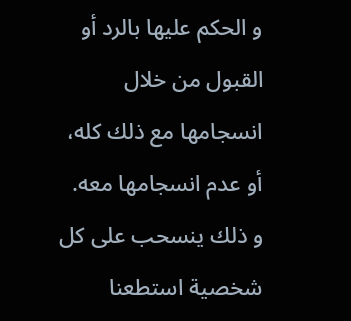و الحكم عليها بالرد أو القبول من خلال انسجامها مع ذلك كله، أو عدم انسجامها معه.
و ذلك ينسحب على كل شخصية استطعنا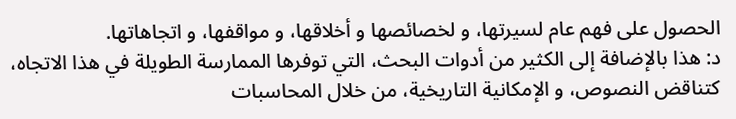الحصول على فهم عام لسيرتها، و لخصائصها و أخلاقها، و مواقفها، و اتجاهاتها.
د: هذا بالإضافة إلى الكثير من أدوات البحث، التي توفرها الممارسة الطويلة في هذا الاتجاه، كتناقض النصوص، و الإمكانية التاريخية، من خلال المحاسبات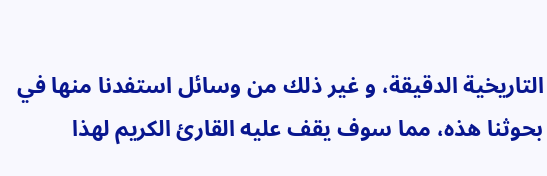التاريخية الدقيقة، و غير ذلك من وسائل استفدنا منها في بحوثنا هذه، مما سوف يقف عليه القارئ الكريم لهذا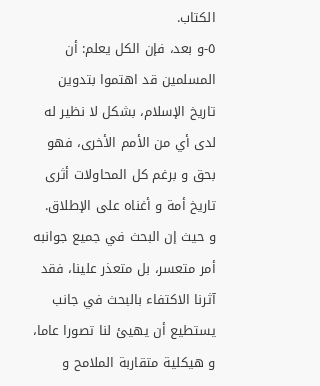الكتاب.
٥-و بعد، فإن الكل يعلم: أن المسلمين قد اهتموا بتدوين تاريخ الإسلام، بشكل لا نظير له لدى أي من الأمم الأخرى، فهو بحق و برغم كل المحاولات أثرى تاريخ أمة و أغناه على الإطلاق.
و حيث إن البحث في جميع جوانبه أمر متعسر، بل متعذر علينا، فقد آثرنا الاكتفاء بالبحث في جانب يستطيع أن يهيئ لنا تصورا عاما، و هيكلية متقاربة الملامح و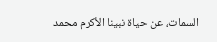السمات، عن حياة نبينا الأكرم محمد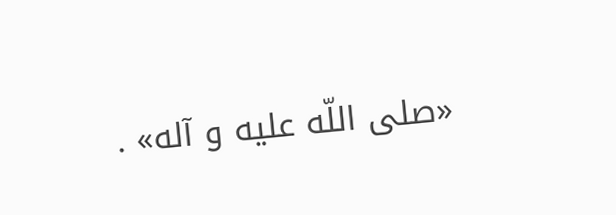«صلى اللّه عليه و آله» .